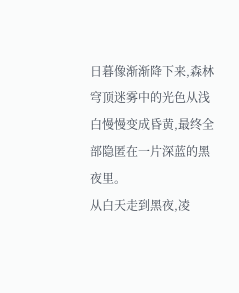日暮像渐渐降下来,森林穹顶迷雾中的光色从浅白慢慢变成昏黄,最终全部隐匿在一片深蓝的黑夜里。
从白天走到黑夜,凌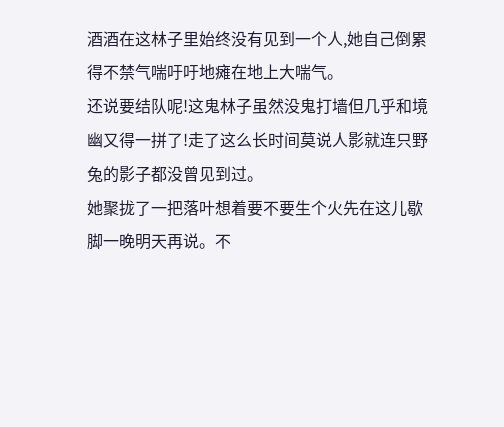酒酒在这林子里始终没有见到一个人,她自己倒累得不禁气喘吁吁地瘫在地上大喘气。
还说要结队呢!这鬼林子虽然没鬼打墙但几乎和境幽又得一拼了!走了这么长时间莫说人影就连只野兔的影子都没曾见到过。
她聚拢了一把落叶想着要不要生个火先在这儿歇脚一晚明天再说。不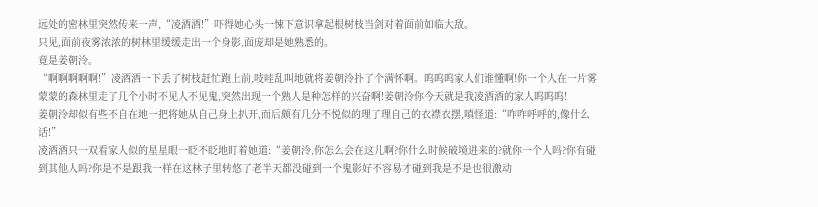远处的密林里突然传来一声,“凌酒酒!”吓得她心头一悚下意识拿起根树枝当剑对着面前如临大敌。
只见,面前夜雾浓浓的树林里缓缓走出一个身影,面庞却是她熟悉的。
竟是姜朝泠。
“啊啊啊啊啊!”凌酒酒一下丢了树枝赶忙跑上前,吱哇乱叫地就将姜朝泠扑了个满怀啊。呜呜呜家人们谁懂啊!你一个人在一片雾蒙蒙的森林里走了几个小时不见人不见鬼,突然出现一个熟人是种怎样的兴奋啊!姜朝泠你今天就是我凌酒酒的家人呜呜呜!
姜朝泠却似有些不自在地一把将她从自己身上扒开,而后颇有几分不悦似的理了理自己的衣襟衣摆,嗔怪道:“咋咋呼呼的,像什么话!”
凌酒酒只一双看家人似的星星眼一眨不眨地盯着她道:“姜朝泠,你怎么会在这儿啊?你什么时候破境进来的?就你一个人吗?你有碰到其他人吗?你是不是跟我一样在这林子里转悠了老半天都没碰到一个鬼影好不容易才碰到我是不是也很激动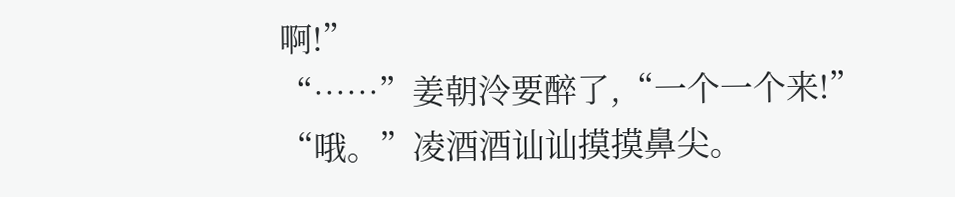啊!”
“……”姜朝泠要醉了,“一个一个来!”
“哦。”凌酒酒讪讪摸摸鼻尖。